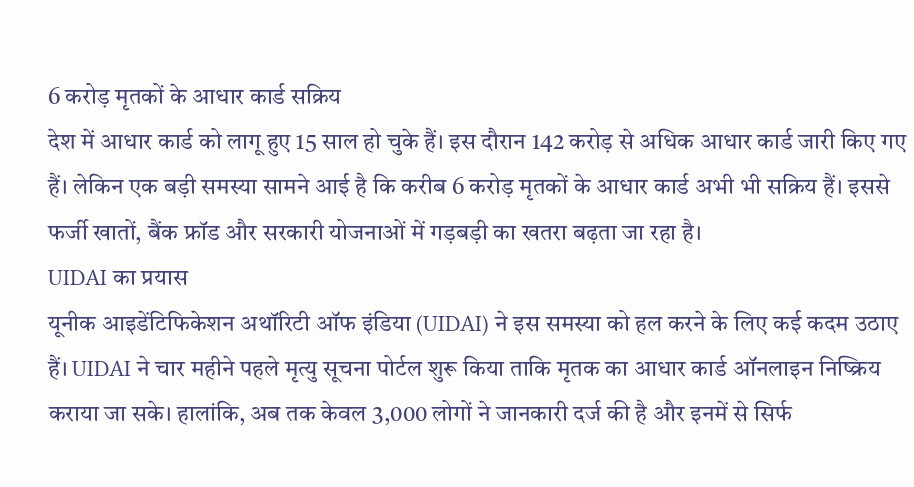6 करोड़ मृतकों के आधार कार्ड सक्रिय
देश में आधार कार्ड को लागू हुए 15 साल हो चुके हैं। इस दौरान 142 करोड़ से अधिक आधार कार्ड जारी किए गए हैं। लेकिन एक बड़ी समस्या सामने आई है कि करीब 6 करोड़ मृतकों के आधार कार्ड अभी भी सक्रिय हैं। इससे फर्जी खातों, बैंक फ्रॉड और सरकारी योजनाओं में गड़बड़ी का खतरा बढ़ता जा रहा है।
UIDAI का प्रयास
यूनीक आइडेंटिफिकेशन अथॉरिटी ऑफ इंडिया (UIDAI) ने इस समस्या को हल करने के लिए कई कदम उठाए हैं। UIDAI ने चार महीने पहले मृत्यु सूचना पोर्टल शुरू किया ताकि मृतक का आधार कार्ड ऑनलाइन निष्क्रिय कराया जा सके। हालांकि, अब तक केवल 3,000 लोगों ने जानकारी दर्ज की है और इनमें से सिर्फ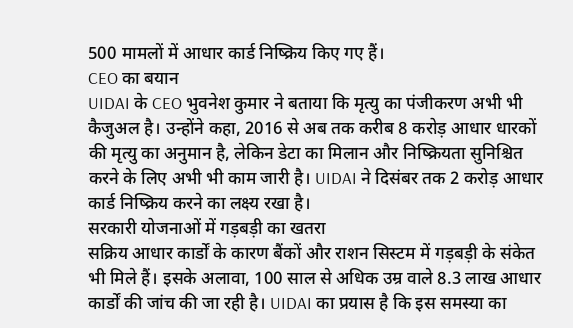500 मामलों में आधार कार्ड निष्क्रिय किए गए हैं।
CEO का बयान
UIDAI के CEO भुवनेश कुमार ने बताया कि मृत्यु का पंजीकरण अभी भी कैजुअल है। उन्होंने कहा, 2016 से अब तक करीब 8 करोड़ आधार धारकों की मृत्यु का अनुमान है, लेकिन डेटा का मिलान और निष्क्रियता सुनिश्चित करने के लिए अभी भी काम जारी है। UIDAI ने दिसंबर तक 2 करोड़ आधार कार्ड निष्क्रिय करने का लक्ष्य रखा है।
सरकारी योजनाओं में गड़बड़ी का खतरा
सक्रिय आधार कार्डों के कारण बैंकों और राशन सिस्टम में गड़बड़ी के संकेत भी मिले हैं। इसके अलावा, 100 साल से अधिक उम्र वाले 8.3 लाख आधार कार्डों की जांच की जा रही है। UIDAI का प्रयास है कि इस समस्या का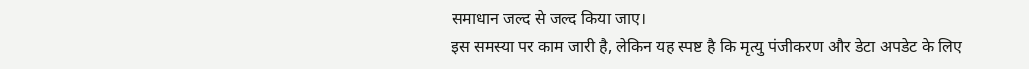समाधान जल्द से जल्द किया जाए।
इस समस्या पर काम जारी है, लेकिन यह स्पष्ट है कि मृत्यु पंजीकरण और डेटा अपडेट के लिए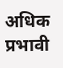अधिक प्रभावी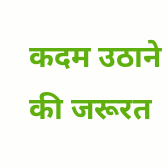कदम उठाने की जरूरत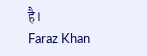है।
Faraz Khan